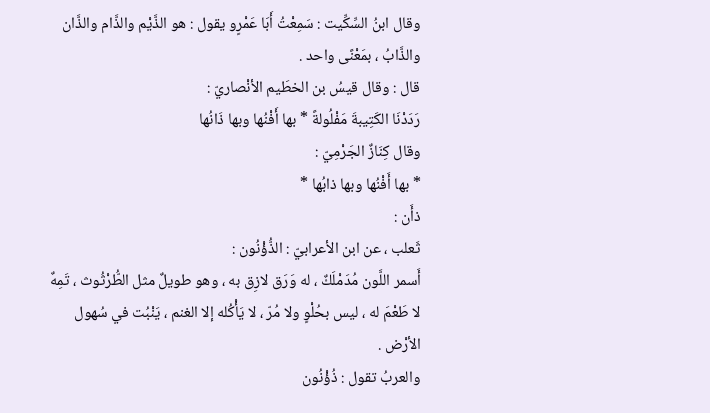وقال ابنُ السِّكِّيت : سَمِعْتُ أَبَا عَمْرٍو يقول : هو الذَّيْم والذَّام والذَّان والذَّابُ ، بمَعْنًى واحد .
قال : وقال قيسُ بن الخطَيم الأنْصاريّ :
رَدَدْنَا الكَتِيبةَ مَفْلُولةً * بها أَفْنُها وبها ذَانُها
وقال كِنَازٌ الجَرْمِيّ :
* بها أَفْنُها وبها ذابُها *
ذأَن :
ثَعلب ، عن ابن الأعرابيّ : الذُّؤْنُون :
أَسمر اللَّون مُدَمْلَكٌ ، له وَرَق لازِق به ، وهو طويلٌ مثل الطُّرْثُوث ، تَمِهٌ لا طَعْمَ له ، ليس بحُلْوٍ ولا مُرّ ، لا يَأْكُله إلا الغنم ، يَنْبُت في سُهول الأرْض .
والعربُ تقول : ذُؤْنُون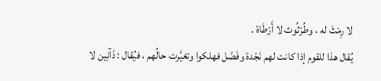لا رِمْثَ له ، وطُرْثُوث لا أَرْطَاة .
يُقال هذا للقوم إذا كانت لهم نَجْدة وفَضْل فهلكوا وتغيَّرت حالُهم ، فيُقال : ذَآنِين لا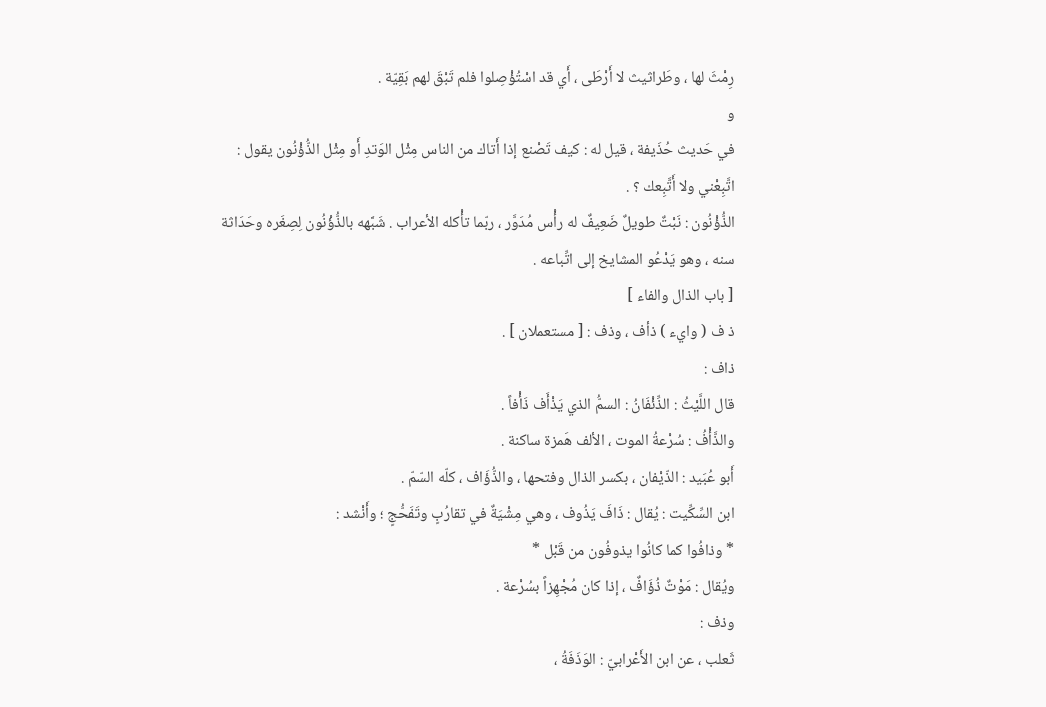رِمْثَ لها ، وطَراثيث لا أَرْطَى ، أَي قد اسْتُؤْصِلوا فلم تَبْقَ لهم بَقِيّة .
و
في حَديث حُذَيفة ، قيل له : كيف تَصْنع إذا أَتاك من الناس مِثْل الوَتدِ أَو مِثْل الذُّؤْنُون يقول : اتَّبِعْني ولا أَتَّبِعك ؟ .
الذُّؤْنُون : نَبْتٌ طويلٌ ضَعِيفٌ له رأْس مُدَوَّر ، ربّما تأْكله الأعراب . شَبَّهه بالذُّؤْنُون لِصِغَره وحَدَاثة سنه ، وهو يَدْعُو المشايخ إلى اتِّباعه .
[ باب الذال والفاء ]
ذ ف ( وايء ) ذأف ، وذف : [ مستعملان ] .
ذاف :
قال اللَّيْثُ : الذِّئْفَانُ : السمُّ الذي يَذْأَف ذَأْفاً .
والذَّأْفُ : سُرْعةُ الموت ، الألف هَمزة ساكنة .
أَبو عُبَيد : الذّيْفان ، بكسر الذال وفتحها ، والذُّؤَاف ، كلّه السّمّ .
ابن السِّكِّيت : يُقال : ذَافَ يَذُوف ، وهي مِشْيَةٌ في تقارُبٍ وتَفَحُّجٍ ؛ وأَنْشد :
* وذافُوا كما كانُوا يذوفُون من قَبْل *
ويُقال : مَوْتٌ ذُؤَافٌ ، إذا كان مُجْهِزاً بسُرْعة .
وذف :
ثَعلب ، عن ابن الأَعْرابيّ : الوَذَفَةُ ،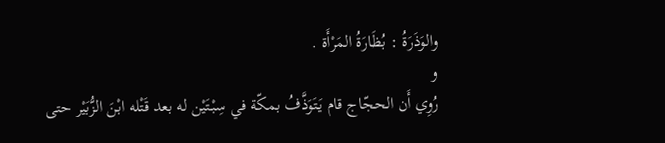والوَذَرَةُ : بُظَارَةُ المَرْأَة .
و
رُوِي أَن الحجّاج قام يَتَوَذَّفُ بمكّة في سِبْتَيْن له بعد قَتْله ابْنَ الزُّبَيْر حتى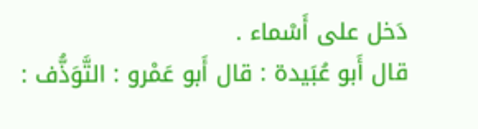دَخل على أَسْماء .
قال أَبو عُبَيدة : قال أَبو عَمْرو : التَّوَذُّف :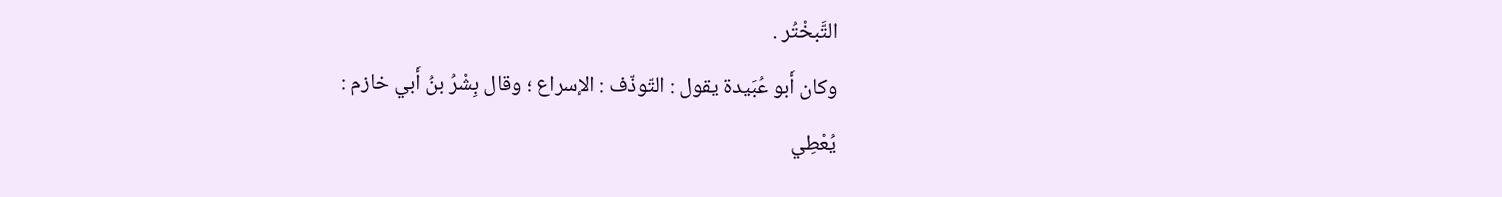التَّبخْتُر .
وكان أَبو عُبَيدة يقول : التّوذّف : الإسراع ؛ وقال بِشْرُ بنُ أَبي خازم :
يُعْطِي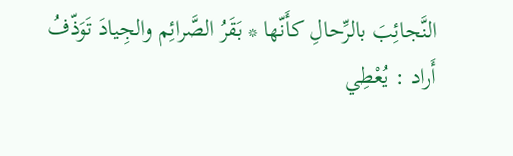النَّجائِبَ بالرِّحالِ كأَنّها * بَقَرُ الصَّرائِم والجِيادَ تَوَذّفُ
أَراد : يُعْطِي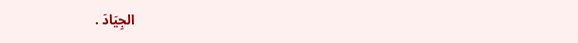الجِيَادَ .